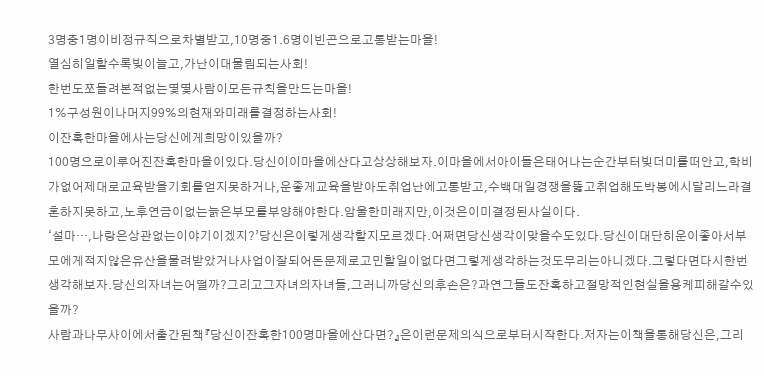3명중1명이비정규직으로차별받고,10명중1.6명이빈곤으로고통받는마을!
열심히일할수록빚이늘고,가난이대물림되는사회!
한번도쪼들려본적없는몇몇사람이모든규칙을만드는마을!
1%구성원이나머지99%의현재와미래를결정하는사회!
이잔혹한마을에사는당신에게희망이있을까?
100명으로이루어진잔혹한마을이있다.당신이이마을에산다고상상해보자.이마을에서아이들은태어나는순간부터빚더미를떠안고,학비가없어제대로교육받을기회를얻지못하거나,운좋게교육을받아도취업난에고통받고,수백대일경쟁을뚫고취업해도박봉에시달리느라결혼하지못하고,노후연금이없는늙은부모를부양해야한다.암울한미래지만,이것은이미결정된사실이다.
‘설마…,나랑은상관없는이야기이겠지?’당신은이렇게생각할지모르겠다.어쩌면당신생각이맞을수도있다.당신이대단히운이좋아서부모에게적지않은유산을물려받았거나사업이잘되어돈문제로고민할일이없다면그렇게생각하는것도무리는아니겠다.그렇다면다시한번생각해보자.당신의자녀는어떨까?그리고그자녀의자녀들,그러니까당신의후손은?과연그들도잔혹하고절망적인현실을용케피해갈수있을까?
사람과나무사이에서출간된책『당신이잔혹한100명마을에산다면?』은이런문제의식으로부터시작한다.저자는이책을통해당신은,그리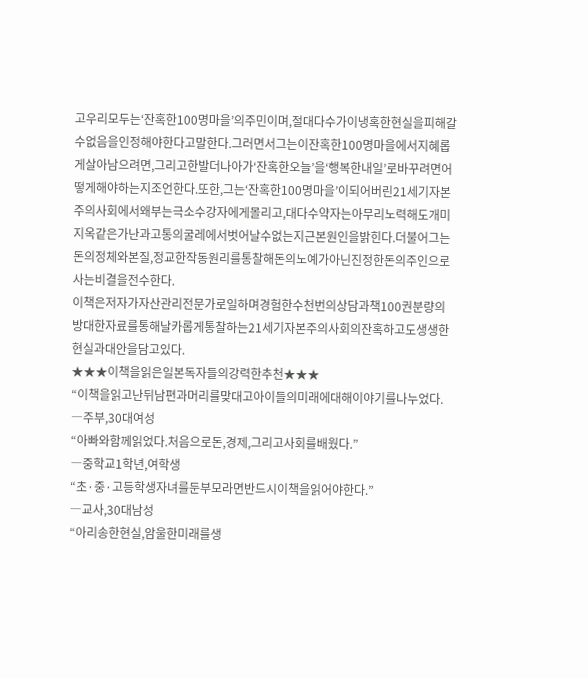고우리모두는‘잔혹한100명마을’의주민이며,절대다수가이냉혹한현실을피해갈수없음을인정해야한다고말한다.그러면서그는이잔혹한100명마을에서지혜롭게살아남으려면,그리고한발더나아가‘잔혹한오늘’을‘행복한내일’로바꾸려면어떻게해야하는지조언한다.또한,그는‘잔혹한100명마을’이되어버린21세기자본주의사회에서왜부는극소수강자에게몰리고,대다수약자는아무리노력해도개미지옥같은가난과고통의굴레에서벗어날수없는지근본원인을밝힌다.더불어그는돈의정체와본질,정교한작동원리를통찰해돈의노예가아닌진정한돈의주인으로사는비결을전수한다.
이책은저자가자산관리전문가로일하며경험한수천번의상담과책100권분량의방대한자료를통해날카롭게통찰하는21세기자본주의사회의잔혹하고도생생한현실과대안을담고있다.
★★★이책을읽은일본독자들의강력한추천★★★
“이책을읽고난뒤남편과머리를맞대고아이들의미래에대해이야기를나누었다.
―주부,30대여성
“아빠와함께읽었다.처음으로돈,경제,그리고사회를배웠다.”
―중학교1학년,여학생
“초·중·고등학생자녀를둔부모라면반드시이책을읽어야한다.”
―교사,30대남성
“아리송한현실,암울한미래를생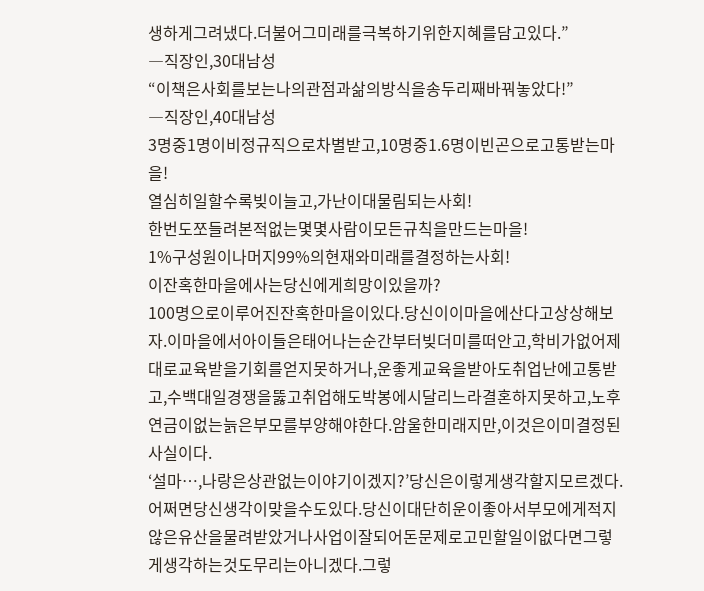생하게그려냈다.더불어그미래를극복하기위한지혜를담고있다.”
―직장인,30대남성
“이책은사회를보는나의관점과삶의방식을송두리째바꿔놓았다!”
―직장인,40대남성
3명중1명이비정규직으로차별받고,10명중1.6명이빈곤으로고통받는마을!
열심히일할수록빚이늘고,가난이대물림되는사회!
한번도쪼들려본적없는몇몇사람이모든규칙을만드는마을!
1%구성원이나머지99%의현재와미래를결정하는사회!
이잔혹한마을에사는당신에게희망이있을까?
100명으로이루어진잔혹한마을이있다.당신이이마을에산다고상상해보자.이마을에서아이들은태어나는순간부터빚더미를떠안고,학비가없어제대로교육받을기회를얻지못하거나,운좋게교육을받아도취업난에고통받고,수백대일경쟁을뚫고취업해도박봉에시달리느라결혼하지못하고,노후연금이없는늙은부모를부양해야한다.암울한미래지만,이것은이미결정된사실이다.
‘설마…,나랑은상관없는이야기이겠지?’당신은이렇게생각할지모르겠다.어쩌면당신생각이맞을수도있다.당신이대단히운이좋아서부모에게적지않은유산을물려받았거나사업이잘되어돈문제로고민할일이없다면그렇게생각하는것도무리는아니겠다.그렇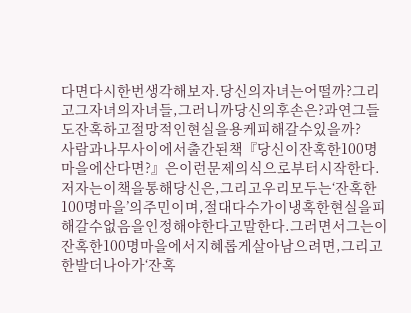다면다시한번생각해보자.당신의자녀는어떨까?그리고그자녀의자녀들,그러니까당신의후손은?과연그들도잔혹하고절망적인현실을용케피해갈수있을까?
사람과나무사이에서출간된책『당신이잔혹한100명마을에산다면?』은이런문제의식으로부터시작한다.저자는이책을통해당신은,그리고우리모두는‘잔혹한100명마을’의주민이며,절대다수가이냉혹한현실을피해갈수없음을인정해야한다고말한다.그러면서그는이잔혹한100명마을에서지혜롭게살아남으려면,그리고한발더나아가‘잔혹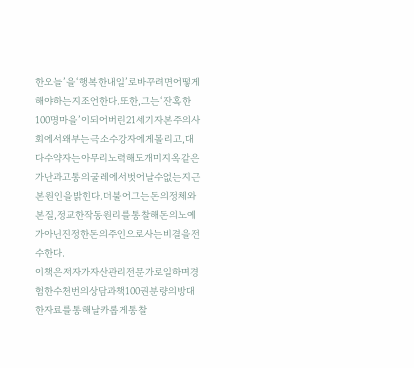한오늘’을‘행복한내일’로바꾸려면어떻게해야하는지조언한다.또한,그는‘잔혹한100명마을’이되어버린21세기자본주의사회에서왜부는극소수강자에게몰리고,대다수약자는아무리노력해도개미지옥같은가난과고통의굴레에서벗어날수없는지근본원인을밝힌다.더불어그는돈의정체와본질,정교한작동원리를통찰해돈의노예가아닌진정한돈의주인으로사는비결을전수한다.
이책은저자가자산관리전문가로일하며경험한수천번의상담과책100권분량의방대한자료를통해날카롭게통찰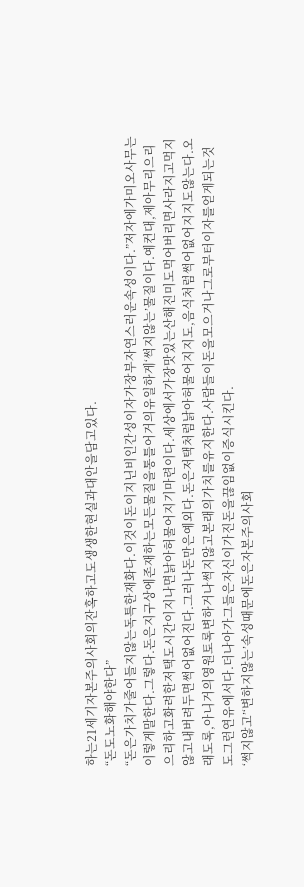하는21세기자본주의사회의잔혹하고도생생한현실과대안을담고있다.
“돈도노화해야한다”
“돈은가치가줄어들지않는독특한재화다.이것이돈이지닌비인간성이자가장부자연스러운속성이다.”저자에가미오사무는이렇게말한다.그렇다.돈은지구상에존재하는모든물질을통틀어거의유일하게‘썩지않는’물질이다.예컨대,제아무리으리으리하고화려한저택도시간이지나면낡아허물어지기마련이다.세상에서가장맛있는산해진미도먹어버리면사라지고먹지않고내버려두면썩어없어진다.그러나돈만은예외다.돈은저택처럼낡아허물어지지도,음식처럼썩어없어지지도않는다.오래도록,아니거의영원토록변하거나썩지않고본래의가치를유지한다.사람들이돈을모으거나그로부터이자를얻게되는것도그런연유에서다.더나아가그들은자신이가진돈을끊임없이증식시킨다.
‘썩지않고’‘변하지않는’속성때문에돈은자본주의사회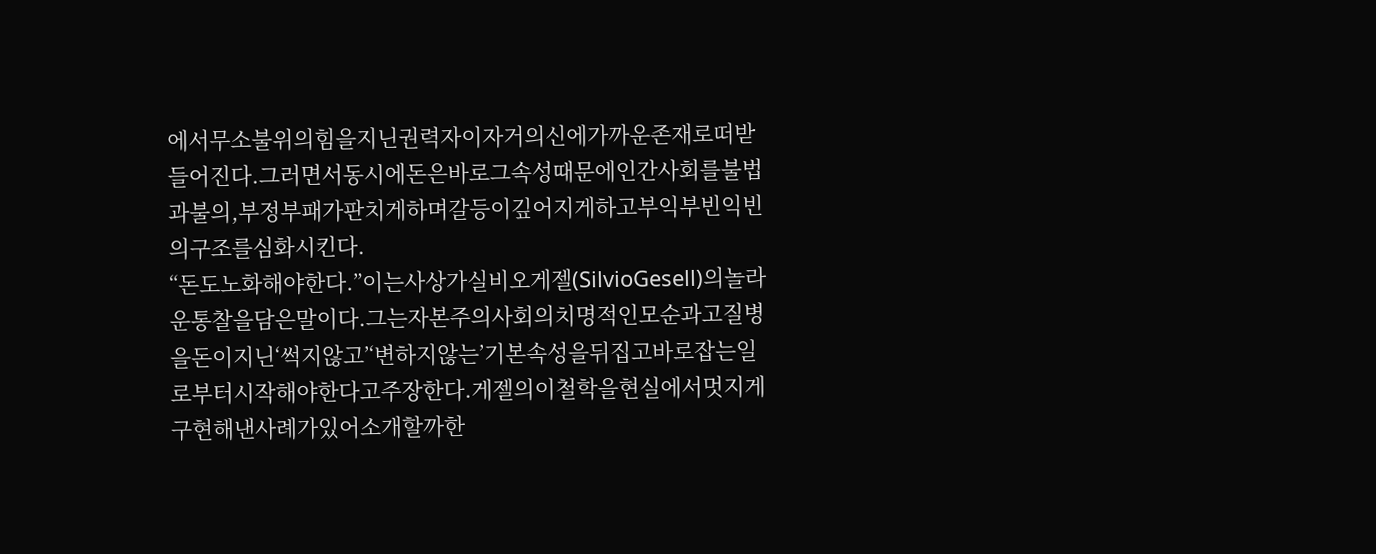에서무소불위의힘을지닌권력자이자거의신에가까운존재로떠받들어진다.그러면서동시에돈은바로그속성때문에인간사회를불법과불의,부정부패가판치게하며갈등이깊어지게하고부익부빈익빈의구조를심화시킨다.
“돈도노화해야한다.”이는사상가실비오게젤(SilvioGesell)의놀라운통찰을담은말이다.그는자본주의사회의치명적인모순과고질병을돈이지닌‘썩지않고’‘변하지않는’기본속성을뒤집고바로잡는일로부터시작해야한다고주장한다.게젤의이철학을현실에서멋지게구현해낸사례가있어소개할까한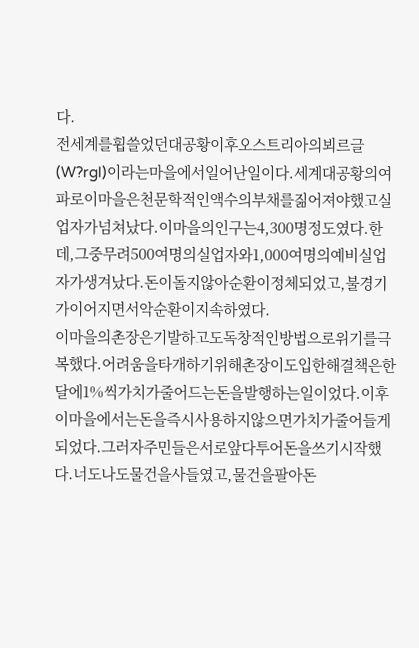다.
전세계를휩쓸었던대공황이후오스트리아의뵈르글(W?rgl)이라는마을에서일어난일이다.세계대공황의여파로이마을은천문학적인액수의부채를짊어져야했고실업자가넘쳐났다.이마을의인구는4,300명정도였다.한데,그중무려500여명의실업자와1,000여명의예비실업자가생겨났다.돈이돌지않아순환이정체되었고,불경기가이어지면서악순환이지속하였다.
이마을의촌장은기발하고도독창적인방법으로위기를극복했다.어려움을타개하기위해촌장이도입한해결책은한달에1%씩가치가줄어드는돈을발행하는일이었다.이후이마을에서는돈을즉시사용하지않으면가치가줄어들게되었다.그러자주민들은서로앞다투어돈을쓰기시작했다.너도나도물건을사들였고,물건을팔아돈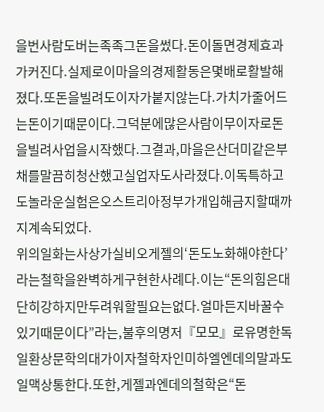을번사람도버는족족그돈을썼다.돈이돌면경제효과가커진다.실제로이마을의경제활동은몇배로활발해졌다.또돈을빌려도이자가붙지않는다.가치가줄어드는돈이기때문이다.그덕분에많은사람이무이자로돈을빌려사업을시작했다.그결과,마을은산더미같은부채를말끔히청산했고실업자도사라졌다.이독특하고도놀라운실험은오스트리아정부가개입해금지할때까지계속되었다.
위의일화는사상가실비오게젤의‘돈도노화해야한다’라는철학을완벽하게구현한사례다.이는“돈의힘은대단히강하지만두려워할필요는없다.얼마든지바꿀수있기때문이다”라는,불후의명저『모모』로유명한독일환상문학의대가이자철학자인미하엘엔데의말과도일맥상통한다.또한,게젤과엔데의철학은“돈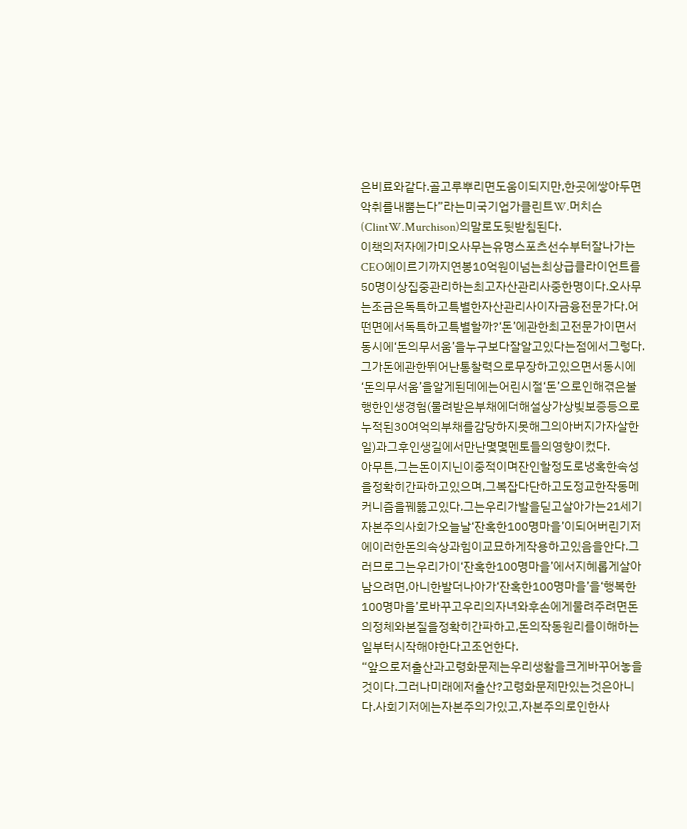은비료와같다.골고루뿌리면도움이되지만,한곳에쌓아두면악취를내뿜는다”라는미국기업가클린트W.머치슨(ClintW.Murchison)의말로도뒷받침된다.
이책의저자에가미오사무는유명스포츠선수부터잘나가는CEO에이르기까지연봉10억원이넘는최상급클라이언트를50명이상집중관리하는최고자산관리사중한명이다.오사무는조금은독특하고특별한자산관리사이자금융전문가다.어떤면에서독특하고특별할까?‘돈’에관한최고전문가이면서동시에‘돈의무서움’을누구보다잘알고있다는점에서그렇다.그가돈에관한뛰어난통찰력으로무장하고있으면서동시에‘돈의무서움’을알게된데에는어린시절‘돈’으로인해겪은불행한인생경험(물려받은부채에더해설상가상빚보증등으로누적된30여억의부채를감당하지못해그의아버지가자살한일)과그후인생길에서만난몇몇멘토들의영향이컸다.
아무튼,그는돈이지닌이중적이며잔인할정도로냉혹한속성을정확히간파하고있으며,그복잡다단하고도정교한작동메커니즘을꿰뚫고있다.그는우리가발을딛고살아가는21세기자본주의사회가오늘날‘잔혹한100명마을’이되어버린기저에이러한돈의속상과힘이교묘하게작용하고있음을안다.그러므로그는우리가이‘잔혹한100명마을’에서지혜롭게살아남으려면,아니한발더나아가‘잔혹한100명마을’을‘행복한100명마을’로바꾸고우리의자녀와후손에게물려주려면돈의정체와본질을정확히간파하고,돈의작동원리를이해하는일부터시작해야한다고조언한다.
“앞으로저출산과고령화문제는우리생활을크게바꾸어놓을것이다.그러나미래에저출산?고령화문제만있는것은아니다.사회기저에는자본주의가있고,자본주의로인한사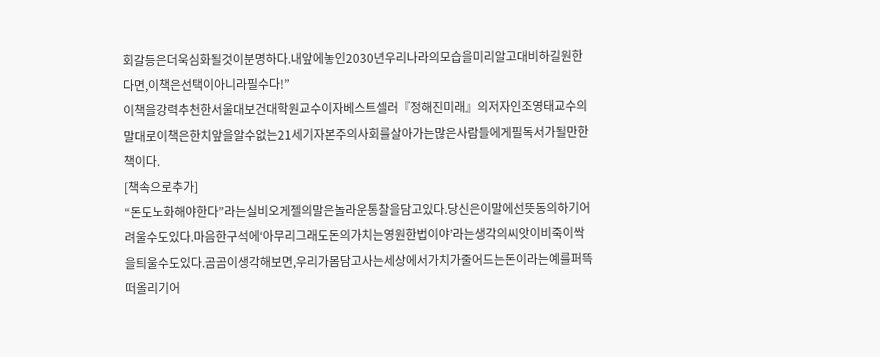회갈등은더욱심화될것이분명하다.내앞에놓인2030년우리나라의모습을미리알고대비하길원한다면,이책은선택이아니라필수다!”
이책을강력추천한서울대보건대학원교수이자베스트셀러『정해진미래』의저자인조영태교수의말대로이책은한치앞을알수없는21세기자본주의사회를살아가는많은사람들에게필독서가될만한책이다.
[책속으로추가]
“돈도노화해야한다”라는실비오게젤의말은놀라운통찰을담고있다.당신은이말에선뜻동의하기어려울수도있다.마음한구석에‘아무리그래도돈의가치는영원한법이야’라는생각의씨앗이비죽이싹을틔울수도있다.곰곰이생각해보면,우리가몸담고사는세상에서가치가줄어드는돈이라는예를퍼뜩떠올리기어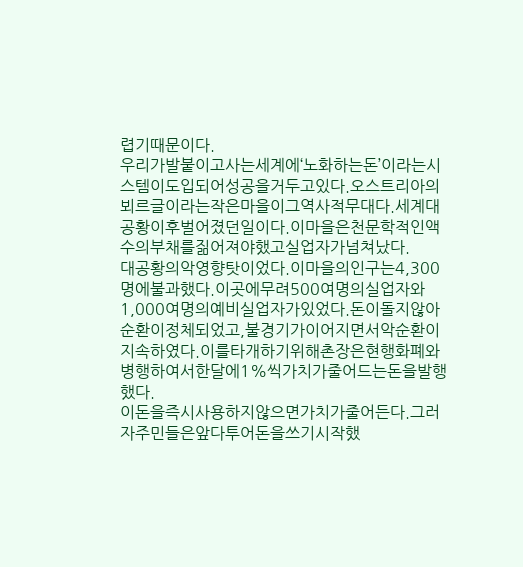렵기때문이다.
우리가발붙이고사는세계에‘노화하는돈’이라는시스템이도입되어성공을거두고있다.오스트리아의뵈르글이라는작은마을이그역사적무대다.세계대공황이후벌어졌던일이다.이마을은천문학적인액수의부채를짊어져야했고실업자가넘쳐났다.
대공황의악영향탓이었다.이마을의인구는4,300명에불과했다.이곳에무려500여명의실업자와1,000여명의예비실업자가있었다.돈이돌지않아순환이정체되었고,불경기가이어지면서악순환이지속하였다.이를타개하기위해촌장은현행화폐와병행하여서한달에1%씩가치가줄어드는돈을발행했다.
이돈을즉시사용하지않으면가치가줄어든다.그러자주민들은앞다투어돈을쓰기시작했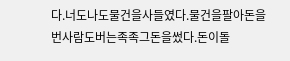다.너도나도물건을사들였다.물건을팔아돈을번사람도버는족족그돈을썼다.돈이돌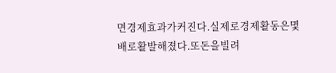면경제효과가커진다.실제로경제활동은몇배로활발해졌다.또돈을빌려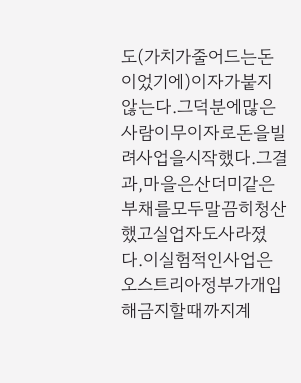도(가치가줄어드는돈이었기에)이자가붙지않는다.그덕분에많은사람이무이자로돈을빌려사업을시작했다.그결과,마을은산더미같은부채를모두말끔히청산했고실업자도사라졌다.이실험적인사업은오스트리아정부가개입해금지할때까지계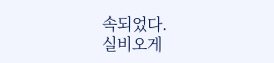속되었다.
실비오게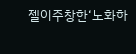젤이주창한‘노화하